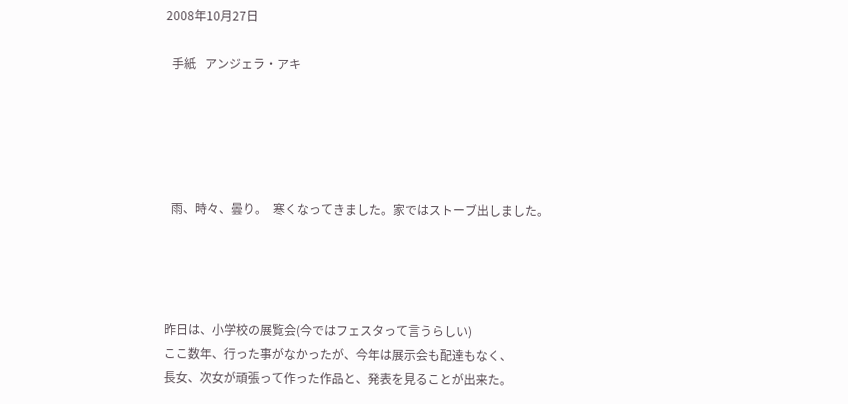2008年10月27日

  手紙   アンジェラ・アキ





  雨、時々、曇り。  寒くなってきました。家ではストーブ出しました。




昨日は、小学校の展覧会(今ではフェスタって言うらしい)
ここ数年、行った事がなかったが、今年は展示会も配達もなく、
長女、次女が頑張って作った作品と、発表を見ることが出来た。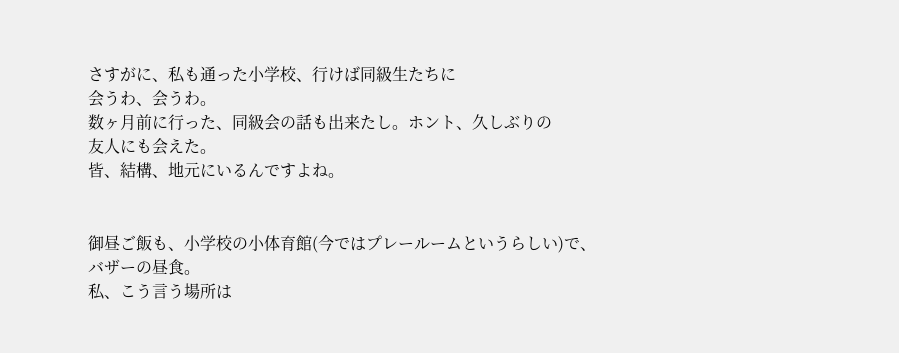さすがに、私も通った小学校、行けば同級生たちに
会うわ、会うわ。
数ヶ月前に行った、同級会の話も出来たし。ホント、久しぶりの
友人にも会えた。
皆、結構、地元にいるんですよね。


御昼ご飯も、小学校の小体育館(今ではプレールームというらしい)で、
バザーの昼食。
私、こう言う場所は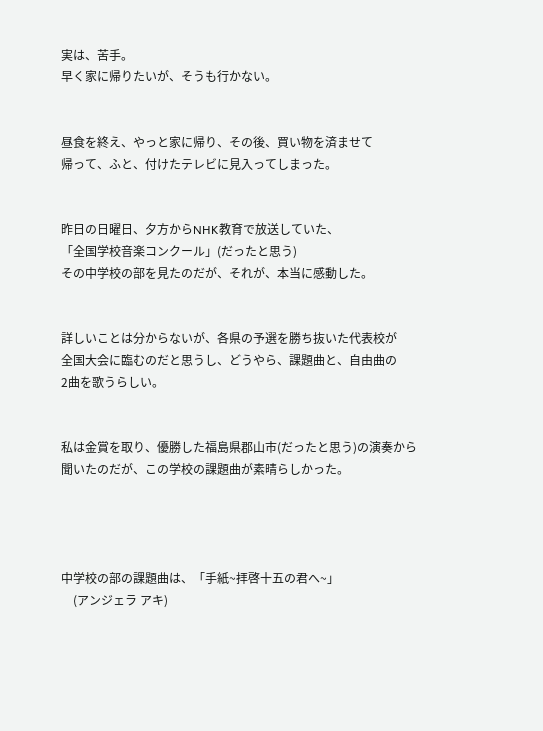実は、苦手。
早く家に帰りたいが、そうも行かない。


昼食を終え、やっと家に帰り、その後、買い物を済ませて
帰って、ふと、付けたテレビに見入ってしまった。


昨日の日曜日、夕方からNHK教育で放送していた、
「全国学校音楽コンクール」(だったと思う)
その中学校の部を見たのだが、それが、本当に感動した。


詳しいことは分からないが、各県の予選を勝ち抜いた代表校が
全国大会に臨むのだと思うし、どうやら、課題曲と、自由曲の
2曲を歌うらしい。


私は金賞を取り、優勝した福島県郡山市(だったと思う)の演奏から
聞いたのだが、この学校の課題曲が素晴らしかった。




中学校の部の課題曲は、「手紙~拝啓十五の君へ~」
    (アンジェラ アキ)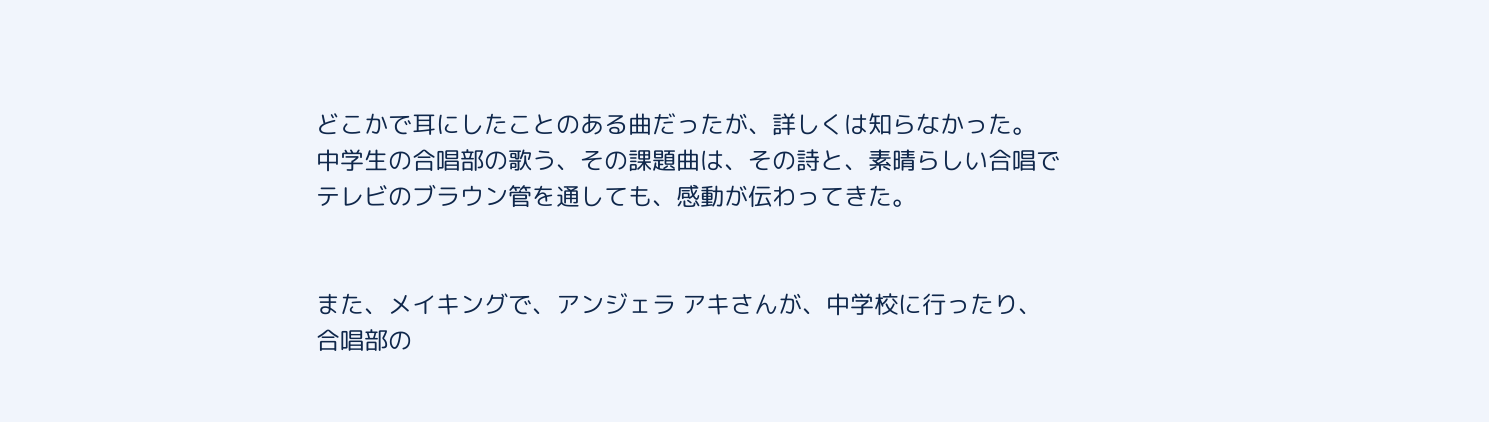どこかで耳にしたことのある曲だったが、詳しくは知らなかった。
中学生の合唱部の歌う、その課題曲は、その詩と、素晴らしい合唱で
テレビのブラウン管を通しても、感動が伝わってきた。


また、メイキングで、アンジェラ アキさんが、中学校に行ったり、
合唱部の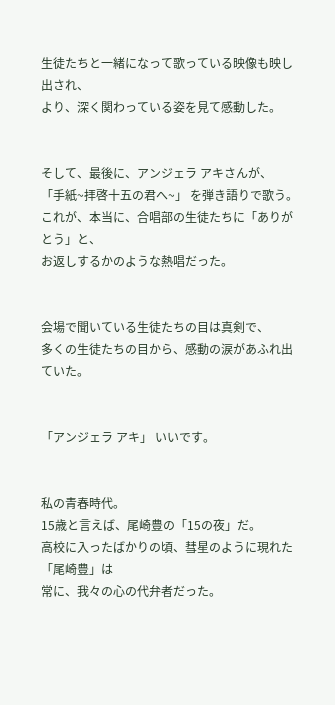生徒たちと一緒になって歌っている映像も映し出され、
より、深く関わっている姿を見て感動した。


そして、最後に、アンジェラ アキさんが、
「手紙~拝啓十五の君へ~」 を弾き語りで歌う。
これが、本当に、合唱部の生徒たちに「ありがとう」と、
お返しするかのような熱唱だった。


会場で聞いている生徒たちの目は真剣で、
多くの生徒たちの目から、感動の涙があふれ出ていた。


「アンジェラ アキ」 いいです。


私の青春時代。
15歳と言えば、尾崎豊の「15の夜」だ。
高校に入ったばかりの頃、彗星のように現れた「尾崎豊」は
常に、我々の心の代弁者だった。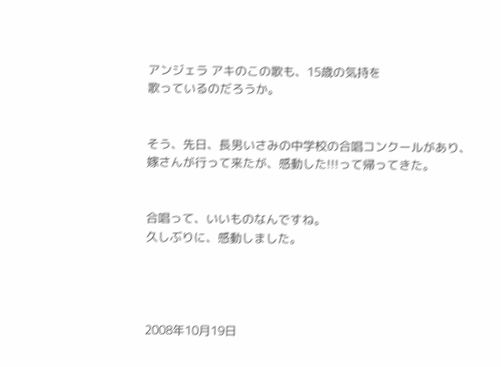アンジェラ アキのこの歌も、15歳の気持を
歌っているのだろうか。


そう、先日、長男いさみの中学校の合唱コンクールがあり、
嫁さんが行って来たが、感動した!!!って帰ってきた。


合唱って、いいものなんですね。
久しぶりに、感動しました。




2008年10月19日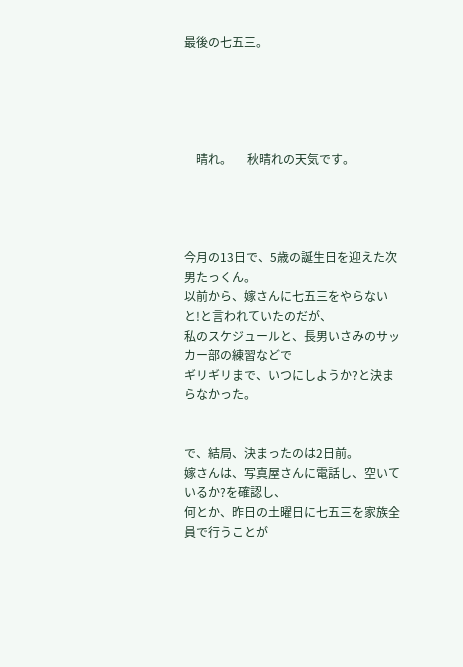最後の七五三。





    晴れ。     秋晴れの天気です。




今月の13日で、5歳の誕生日を迎えた次男たっくん。
以前から、嫁さんに七五三をやらないと!と言われていたのだが、
私のスケジュールと、長男いさみのサッカー部の練習などで
ギリギリまで、いつにしようか?と決まらなかった。


で、結局、決まったのは2日前。
嫁さんは、写真屋さんに電話し、空いているか?を確認し、
何とか、昨日の土曜日に七五三を家族全員で行うことが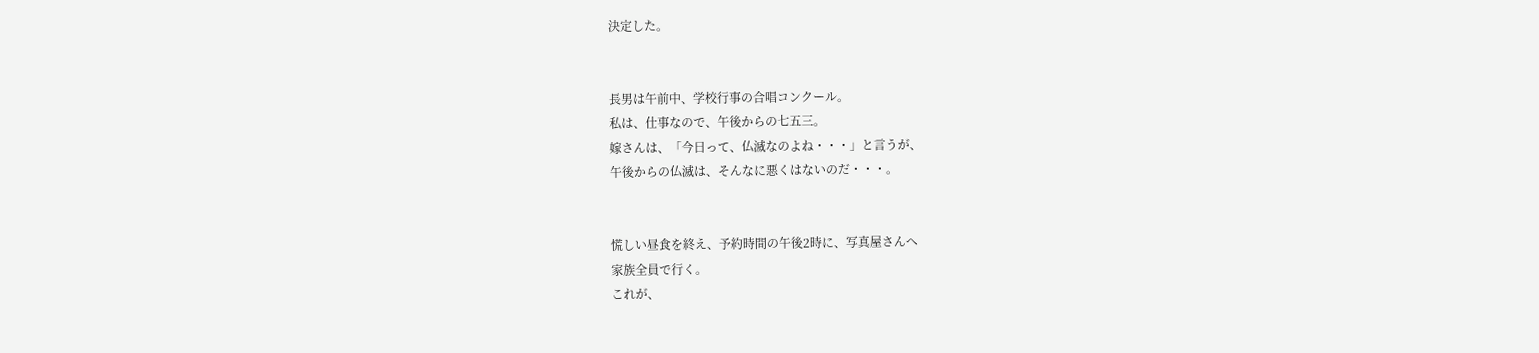決定した。


長男は午前中、学校行事の合唱コンクール。
私は、仕事なので、午後からの七五三。
嫁さんは、「今日って、仏滅なのよね・・・」と言うが、
午後からの仏滅は、そんなに悪くはないのだ・・・。


慌しい昼食を終え、予約時間の午後2時に、写真屋さんへ
家族全員で行く。
これが、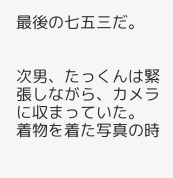最後の七五三だ。


次男、たっくんは緊張しながら、カメラに収まっていた。
着物を着た写真の時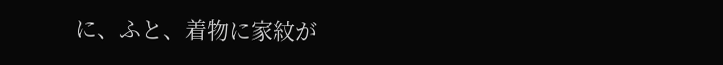に、ふと、着物に家紋が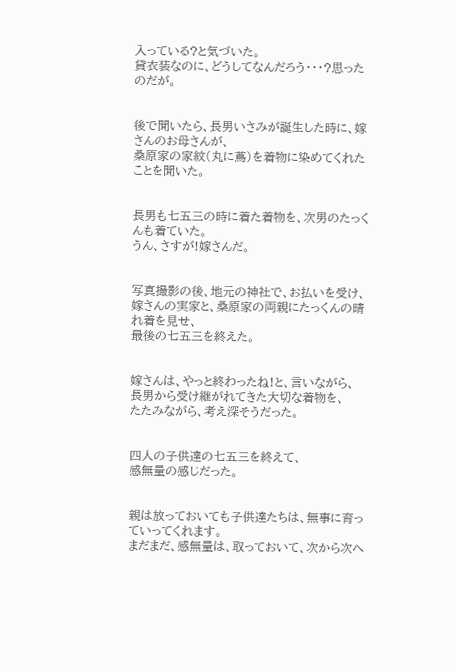入っている?と気づいた。
貸衣装なのに、どうしてなんだろう・・・?思ったのだが。


後で聞いたら、長男いさみが誕生した時に、嫁さんのお母さんが、
桑原家の家紋(丸に蔦)を着物に染めてくれたことを聞いた。


長男も七五三の時に着た着物を、次男のたっくんも着ていた。
うん、さすが!嫁さんだ。


写真撮影の後、地元の神社で、お払いを受け、
嫁さんの実家と、桑原家の両親にたっくんの晴れ着を見せ、
最後の七五三を終えた。


嫁さんは、やっと終わったね!と、言いながら、
長男から受け継がれてきた大切な着物を、
たたみながら、考え深そうだった。


四人の子供達の七五三を終えて、
感無量の感じだった。


親は放っておいても子供達たちは、無事に育っていってくれます。
まだまだ、感無量は、取っておいて、次から次へ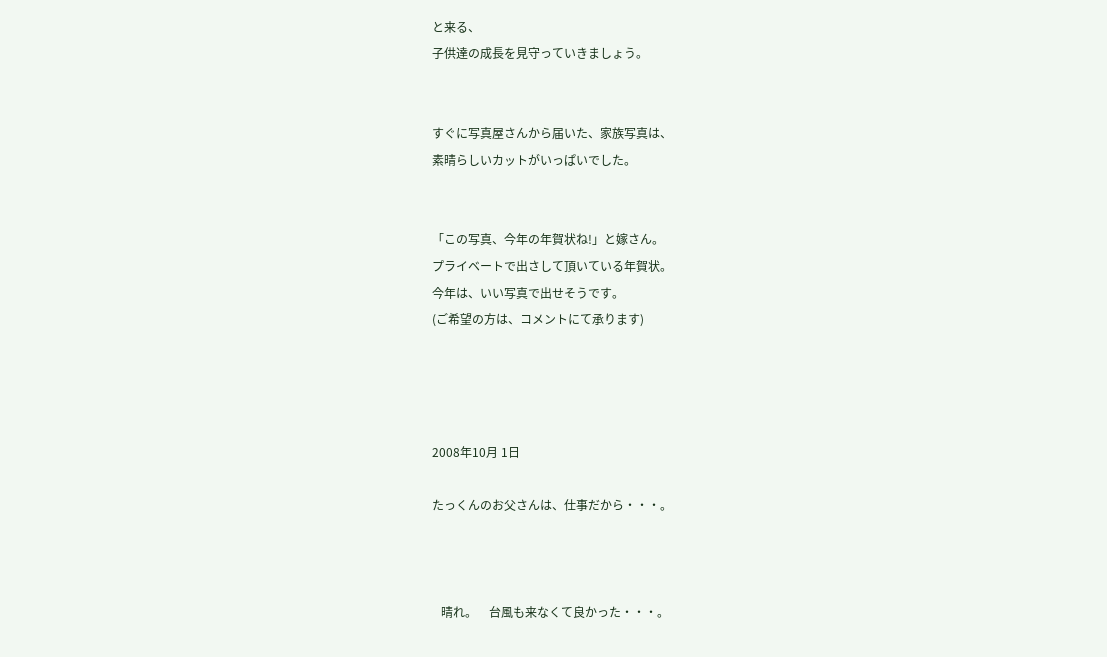と来る、
子供達の成長を見守っていきましょう。


すぐに写真屋さんから届いた、家族写真は、
素晴らしいカットがいっぱいでした。


「この写真、今年の年賀状ね!」と嫁さん。
プライベートで出さして頂いている年賀状。
今年は、いい写真で出せそうです。
(ご希望の方は、コメントにて承ります)




2008年10月 1日

たっくんのお父さんは、仕事だから・・・。



   晴れ。    台風も来なくて良かった・・・。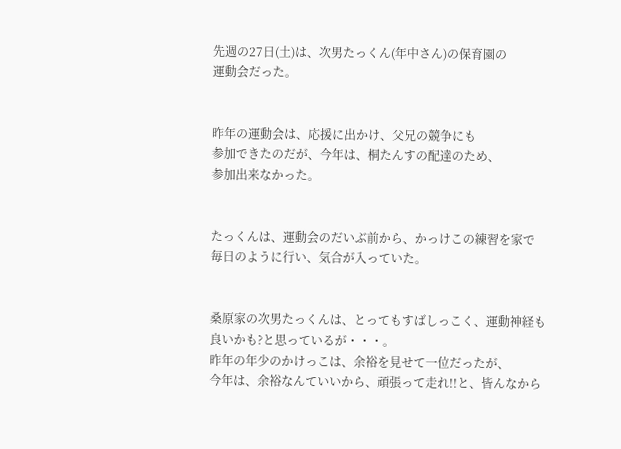先週の27日(土)は、次男たっくん(年中さん)の保育園の
運動会だった。


昨年の運動会は、応援に出かけ、父兄の競争にも
参加できたのだが、今年は、桐たんすの配達のため、
参加出来なかった。


たっくんは、運動会のだいぶ前から、かっけこの練習を家で
毎日のように行い、気合が入っていた。


桑原家の次男たっくんは、とってもすばしっこく、運動神経も
良いかも?と思っているが・・・。
昨年の年少のかけっこは、余裕を見せて一位だったが、
今年は、余裕なんていいから、頑張って走れ!!と、皆んなから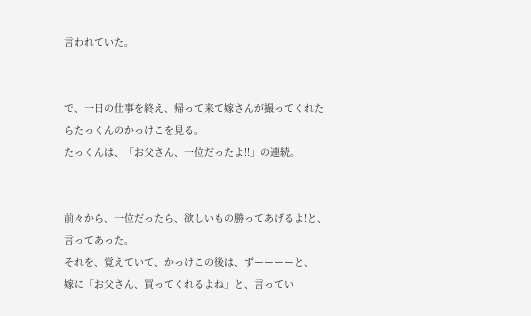言われていた。


で、一日の仕事を終え、帰って来て嫁さんが撮ってくれた
らたっくんのかっけこを見る。
たっくんは、「お父さん、一位だったよ!!」の連続。


前々から、一位だったら、欲しいもの勝ってあげるよ!と、
言ってあった。
それを、覚えていて、かっけこの後は、ずーーーーと、
嫁に「お父さん、買ってくれるよね」と、言ってい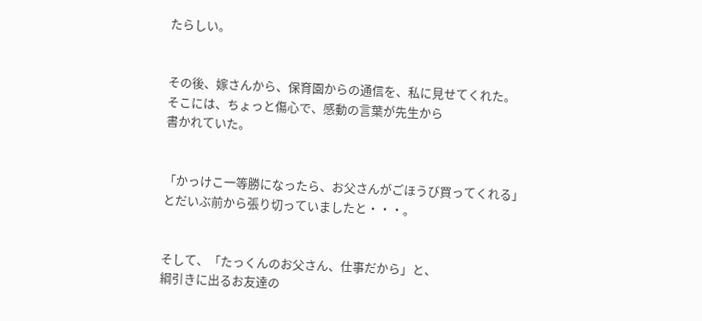たらしい。


その後、嫁さんから、保育園からの通信を、私に見せてくれた。
そこには、ちょっと傷心で、感動の言葉が先生から
書かれていた。


「かっけこ一等勝になったら、お父さんがごほうび買ってくれる」
とだいぶ前から張り切っていましたと・・・。


そして、「たっくんのお父さん、仕事だから」と、
綱引きに出るお友達の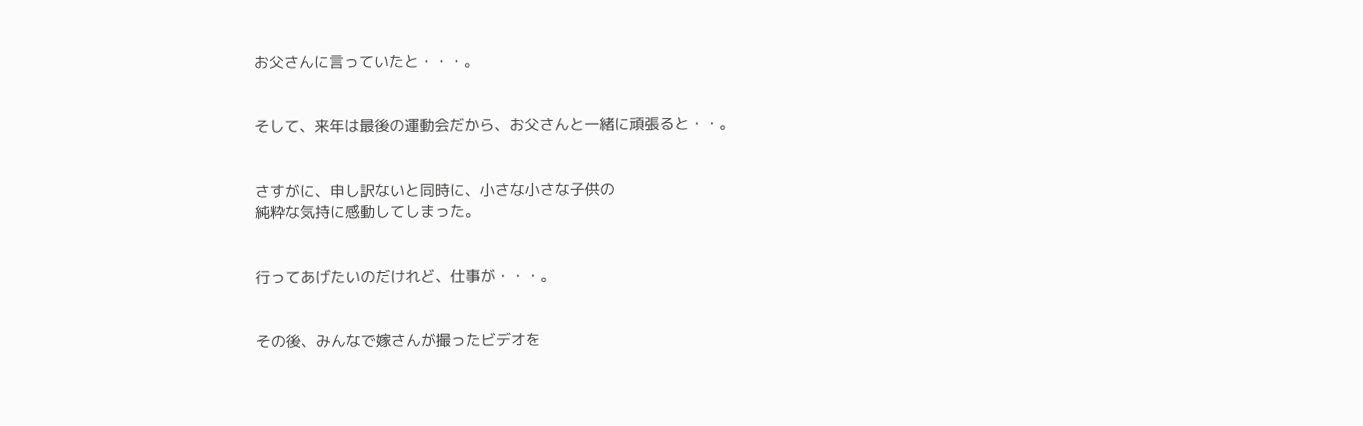お父さんに言っていたと・・・。


そして、来年は最後の運動会だから、お父さんと一緒に頑張ると・・。


さすがに、申し訳ないと同時に、小さな小さな子供の
純粋な気持に感動してしまった。


行ってあげたいのだけれど、仕事が・・・。


その後、みんなで嫁さんが撮ったビデオを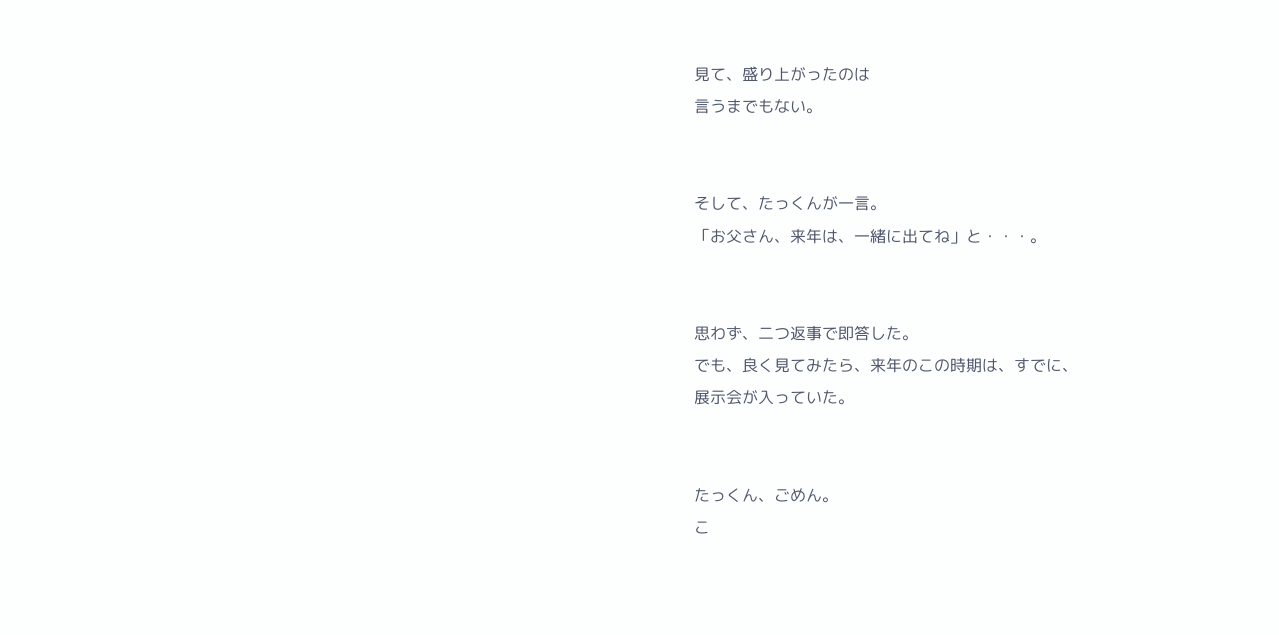見て、盛り上がったのは
言うまでもない。


そして、たっくんが一言。
「お父さん、来年は、一緒に出てね」と・・・。


思わず、二つ返事で即答した。
でも、良く見てみたら、来年のこの時期は、すでに、
展示会が入っていた。


たっくん、ごめん。
こ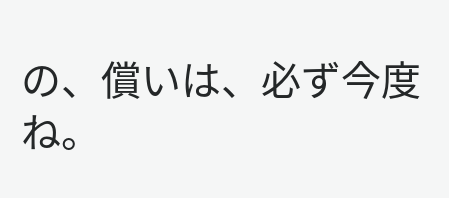の、償いは、必ず今度ね。